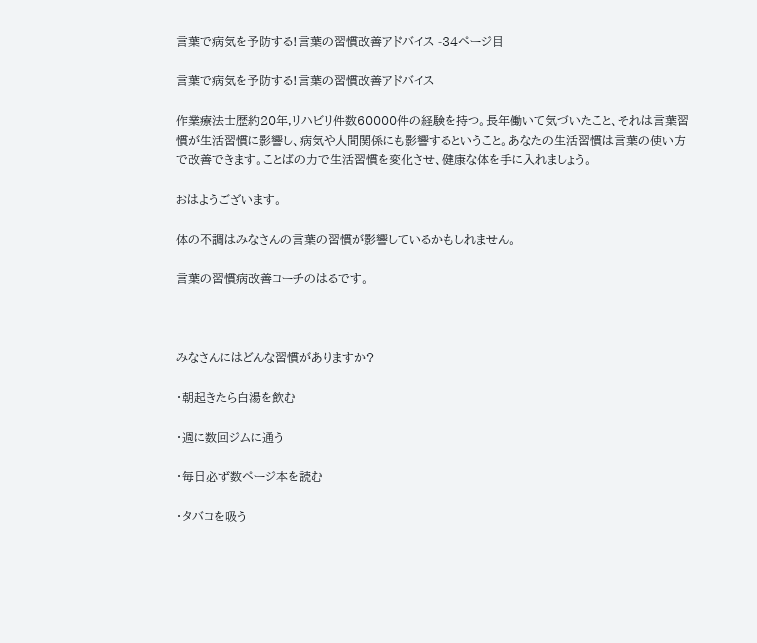言葉で病気を予防する!言葉の習慣改善アドバイス -34ページ目

言葉で病気を予防する!言葉の習慣改善アドバイス

作業療法士歴約20年,リハビリ件数60000件の経験を持つ。長年働いて気づいたこと、それは言葉習慣が生活習慣に影響し、病気や人間関係にも影響するということ。あなたの生活習慣は言葉の使い方で改善できます。ことばの力で生活習慣を変化させ、健康な体を手に入れましょう。

おはようございます。

体の不調はみなさんの言葉の習慣が影響しているかもしれません。

言葉の習慣病改善コーチのはるです。



みなさんにはどんな習慣がありますか?

・朝起きたら白湯を飲む

・週に数回ジムに通う

・毎日必ず数ページ本を読む

・タバコを吸う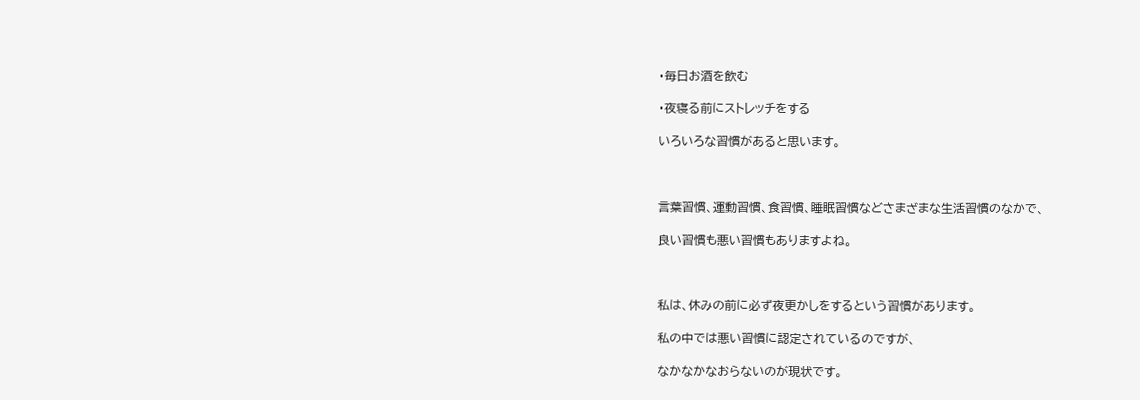・毎日お酒を飲む

・夜寝る前にストレッチをする

いろいろな習慣があると思います。



言葉習慣、運動習慣、食習慣、睡眠習慣などさまざまな生活習慣のなかで、

良い習慣も悪い習慣もありますよね。



私は、休みの前に必ず夜更かしをするという習慣があります。

私の中では悪い習慣に認定されているのですが、

なかなかなおらないのが現状です。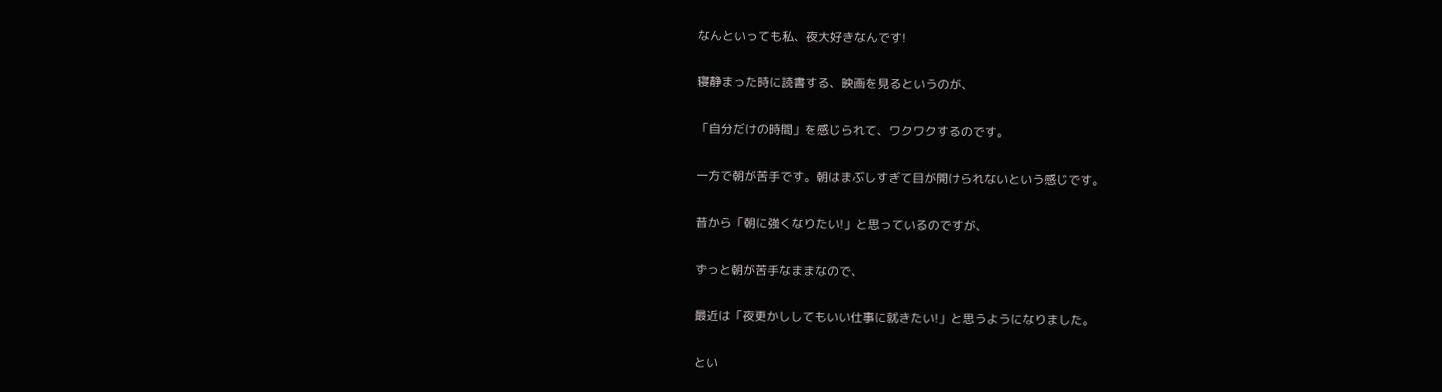なんといっても私、夜大好きなんです!

寝静まった時に読書する、映画を見るというのが、

「自分だけの時間」を感じられて、ワクワクするのです。

一方で朝が苦手です。朝はまぶしすぎて目が開けられないという感じです。

昔から「朝に強くなりたい!」と思っているのですが、

ずっと朝が苦手なままなので、

最近は「夜更かししてもいい仕事に就きたい!」と思うようになりました。

とい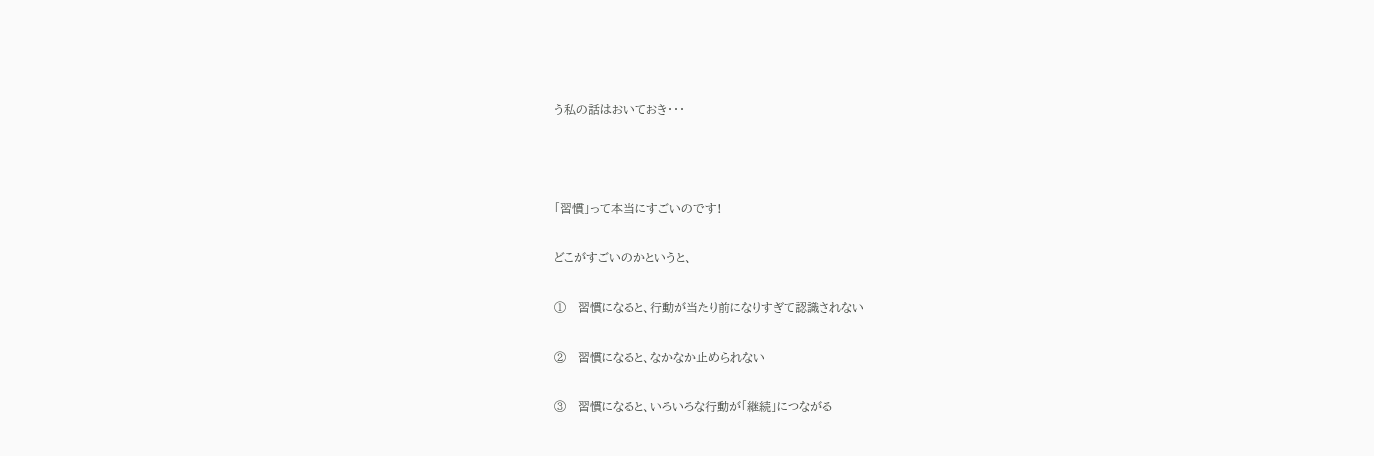う私の話はおいておき・・・



「習慣」って本当にすごいのです!

どこがすごいのかというと、

①   習慣になると、行動が当たり前になりすぎて認識されない

②   習慣になると、なかなか止められない

③   習慣になると、いろいろな行動が「継続」につながる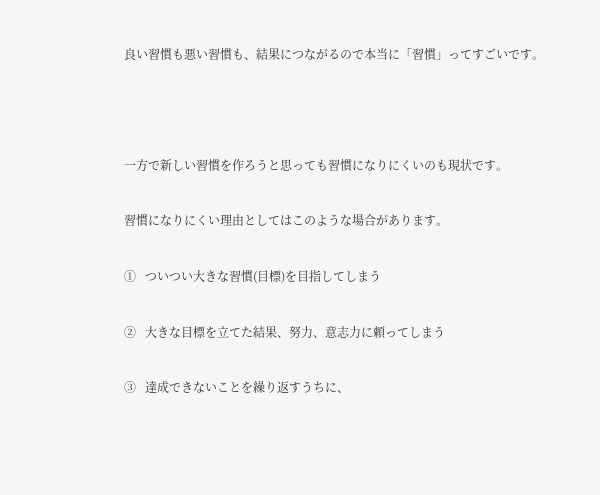良い習慣も悪い習慣も、結果につながるので本当に「習慣」ってすごいです。



一方で新しい習慣を作ろうと思っても習慣になりにくいのも現状です。

習慣になりにくい理由としてはこのような場合があります。

①   ついつい大きな習慣(目標)を目指してしまう

②   大きな目標を立てた結果、努力、意志力に頼ってしまう

③   達成できないことを繰り返すうちに、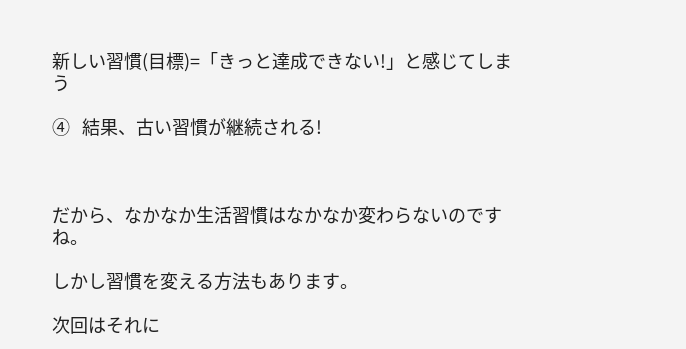新しい習慣(目標)=「きっと達成できない!」と感じてしまう

④   結果、古い習慣が継続される!



だから、なかなか生活習慣はなかなか変わらないのですね。

しかし習慣を変える方法もあります。

次回はそれに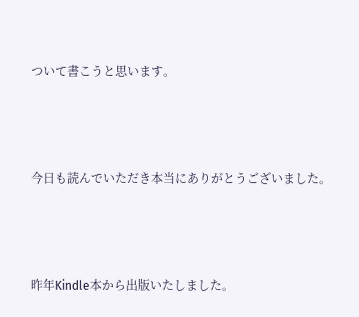ついて書こうと思います。



今日も読んでいただき本当にありがとうございました。



昨年Kindle本から出版いたしました。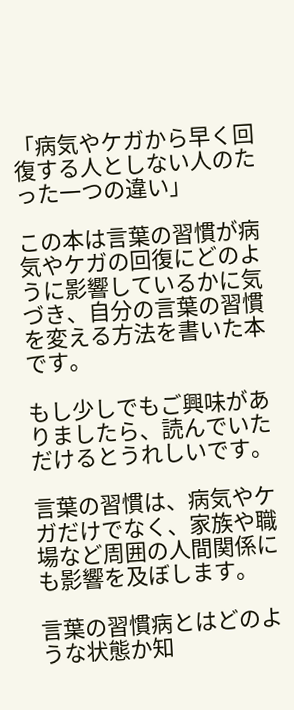「病気やケガから早く回復する人としない人のたった一つの違い」

この本は言葉の習慣が病気やケガの回復にどのように影響しているかに気づき、自分の言葉の習慣を変える方法を書いた本です。

もし少しでもご興味がありましたら、読んでいただけるとうれしいです。

言葉の習慣は、病気やケガだけでなく、家族や職場など周囲の人間関係にも影響を及ぼします。

言葉の習慣病とはどのような状態か知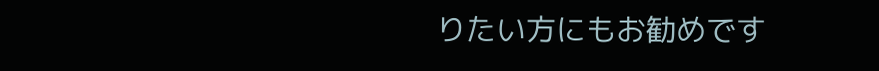りたい方にもお勧めです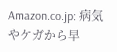Amazon.co.jp: 病気やケガから早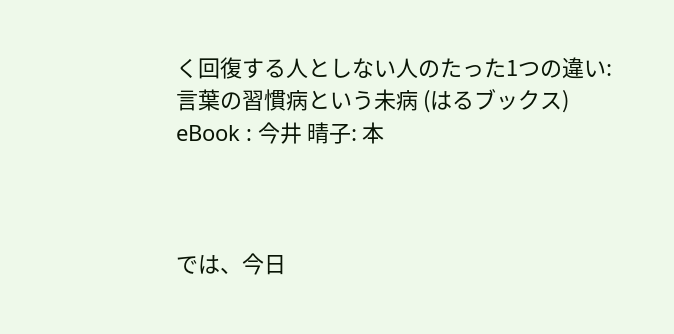く回復する人としない人のたった1つの違い: 言葉の習慣病という未病 (はるブックス) eBook : 今井 晴子: 本



では、今日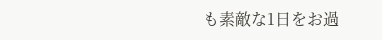も素敵な1日をお過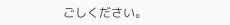ごしください。